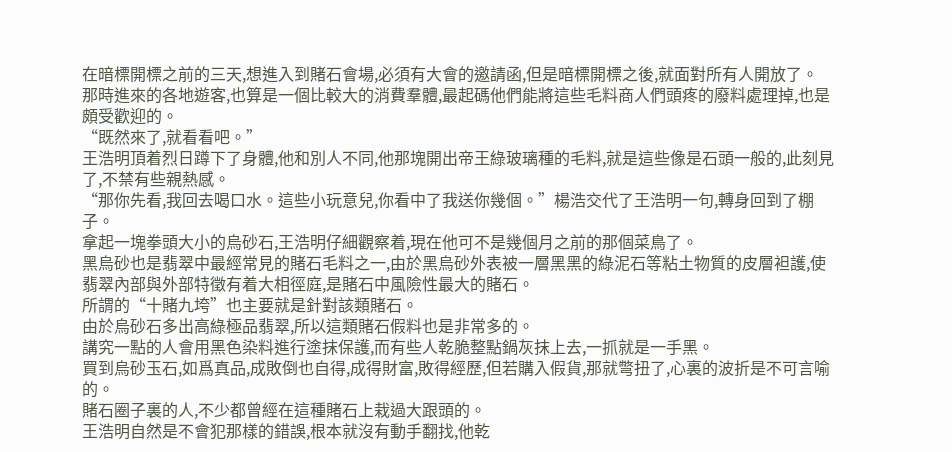在暗標開標之前的三天,想進入到賭石會場,必須有大會的邀請函,但是暗標開標之後,就面對所有人開放了。
那時進來的各地遊客,也算是一個比較大的消費羣體,最起碼他們能將這些毛料商人們頭疼的廢料處理掉,也是頗受歡迎的。
“既然來了,就看看吧。”
王浩明頂着烈日蹲下了身體,他和別人不同,他那塊開出帝王綠玻璃種的毛料,就是這些像是石頭一般的,此刻見了,不禁有些親熱感。
“那你先看,我回去喝口水。這些小玩意兒,你看中了我送你幾個。”楊浩交代了王浩明一句,轉身回到了棚子。
拿起一塊拳頭大小的烏砂石,王浩明仔細觀察着,現在他可不是幾個月之前的那個菜鳥了。
黑烏砂也是翡翠中最經常見的賭石毛料之一,由於黑烏砂外表被一層黑黑的綠泥石等粘土物質的皮層袒護,使翡翠內部與外部特徵有着大相徑庭,是賭石中風險性最大的賭石。
所謂的“十賭九垮”也主要就是針對該類賭石。
由於烏砂石多出高綠極品翡翠,所以這類賭石假料也是非常多的。
講究一點的人會用黑色染料進行塗抹保護,而有些人乾脆整點鍋灰抹上去,一抓就是一手黑。
買到烏砂玉石,如爲真品,成敗倒也自得,成得財富,敗得經歷,但若購入假貨,那就彆扭了,心裏的波折是不可言喻的。
賭石圈子裏的人,不少都曾經在這種賭石上栽過大跟頭的。
王浩明自然是不會犯那樣的錯誤,根本就沒有動手翻找,他乾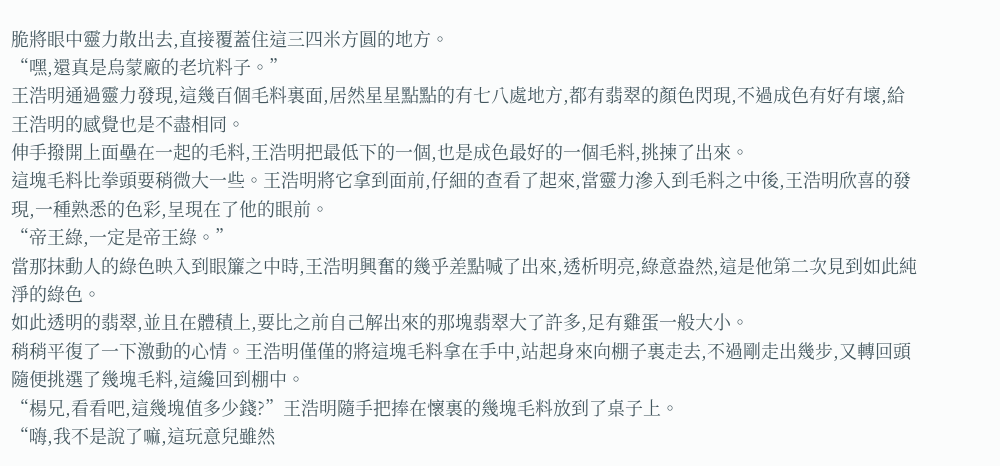脆將眼中靈力散出去,直接覆蓋住這三四米方圓的地方。
“嘿,還真是烏蒙廠的老坑料子。”
王浩明通過靈力發現,這幾百個毛料裏面,居然星星點點的有七八處地方,都有翡翠的顏色閃現,不過成色有好有壞,給王浩明的感覺也是不盡相同。
伸手撥開上面壘在一起的毛料,王浩明把最低下的一個,也是成色最好的一個毛料,挑揀了出來。
這塊毛料比拳頭要稍微大一些。王浩明將它拿到面前,仔細的查看了起來,當靈力滲入到毛料之中後,王浩明欣喜的發現,一種熟悉的色彩,呈現在了他的眼前。
“帝王綠,一定是帝王綠。”
當那抹動人的綠色映入到眼簾之中時,王浩明興奮的幾乎差點喊了出來,透析明亮,綠意盎然,這是他第二次見到如此純淨的綠色。
如此透明的翡翠,並且在體積上,要比之前自己解出來的那塊翡翠大了許多,足有雞蛋一般大小。
稍稍平復了一下激動的心情。王浩明僅僅的將這塊毛料拿在手中,站起身來向棚子裏走去,不過剛走出幾步,又轉回頭隨便挑選了幾塊毛料,這纔回到棚中。
“楊兄,看看吧,這幾塊值多少錢?”王浩明隨手把捧在懷裏的幾塊毛料放到了桌子上。
“嗨,我不是說了嘛,這玩意兒雖然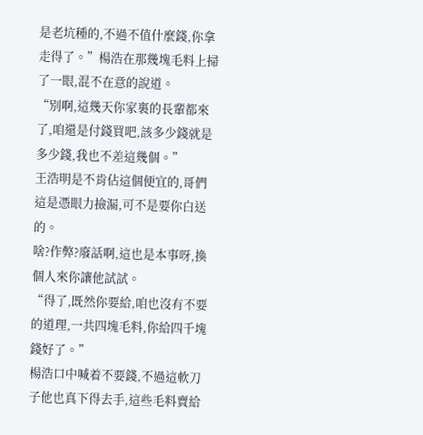是老坑種的,不過不值什麼錢,你拿走得了。”楊浩在那幾塊毛料上掃了一眼,混不在意的說道。
“別啊,這幾天你家裏的長輩都來了,咱還是付錢買吧,該多少錢就是多少錢,我也不差這幾個。”
王浩明是不肯佔這個便宜的,哥們這是憑眼力撿漏,可不是要你白送的。
啥?作弊?廢話啊,這也是本事呀,換個人來你讓他試試。
“得了,既然你要給,咱也沒有不要的道理,一共四塊毛料,你給四千塊錢好了。”
楊浩口中喊着不要錢,不過這軟刀子他也真下得去手,這些毛料賣給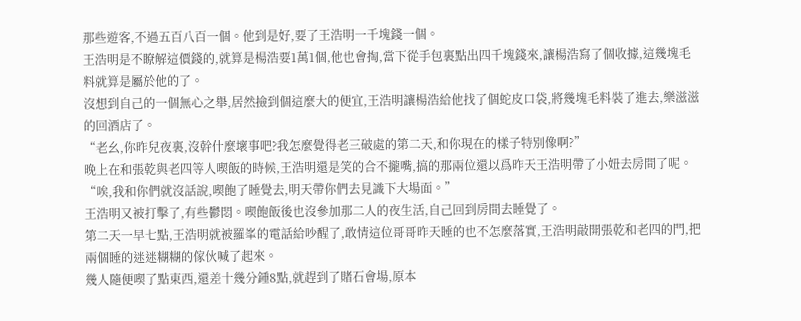那些遊客,不過五百八百一個。他到是好,要了王浩明一千塊錢一個。
王浩明是不瞭解這價錢的,就算是楊浩要1萬1個,他也會掏,當下從手包裏點出四千塊錢來,讓楊浩寫了個收據,這幾塊毛料就算是屬於他的了。
沒想到自己的一個無心之舉,居然撿到個這麼大的便宜,王浩明讓楊浩給他找了個蛇皮口袋,將幾塊毛料裝了進去,樂滋滋的回酒店了。
“老幺,你昨兒夜裏,沒幹什麼壞事吧?我怎麼覺得老三破處的第二天,和你現在的樣子特別像啊?”
晚上在和張乾與老四等人喫飯的時候,王浩明還是笑的合不攏嘴,搞的那兩位還以爲昨天王浩明帶了小妞去房間了呢。
“唉,我和你們就沒話說,喫飽了睡覺去,明天帶你們去見識下大場面。”
王浩明又被打擊了,有些鬱悶。喫飽飯後也沒參加那二人的夜生活,自己回到房間去睡覺了。
第二天一早七點,王浩明就被羅峯的電話給吵醒了,敢情這位哥哥昨天睡的也不怎麼落實,王浩明敲開張乾和老四的門,把兩個睡的迷迷糊糊的傢伙喊了起來。
幾人隨便喫了點東西,還差十幾分鍾8點,就趕到了賭石會場,原本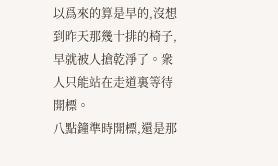以爲來的算是早的,沒想到昨天那幾十排的椅子,早就被人搶乾淨了。衆人只能站在走道裏等待開標。
八點鐘準時開標,還是那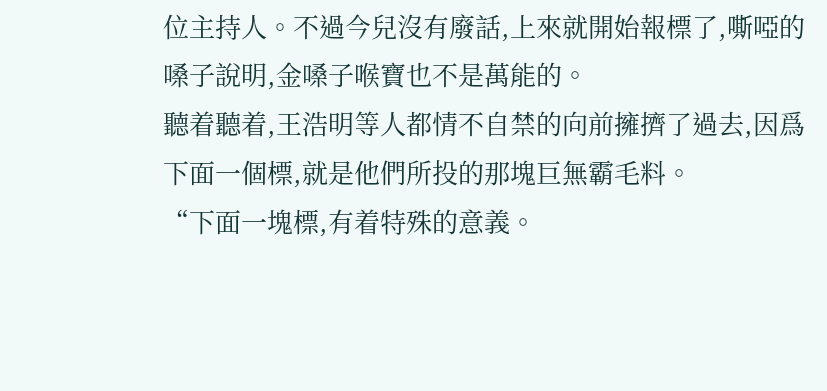位主持人。不過今兒沒有廢話,上來就開始報標了,嘶啞的嗓子說明,金嗓子喉寶也不是萬能的。
聽着聽着,王浩明等人都情不自禁的向前擁擠了過去,因爲下面一個標,就是他們所投的那塊巨無霸毛料。
“下面一塊標,有着特殊的意義。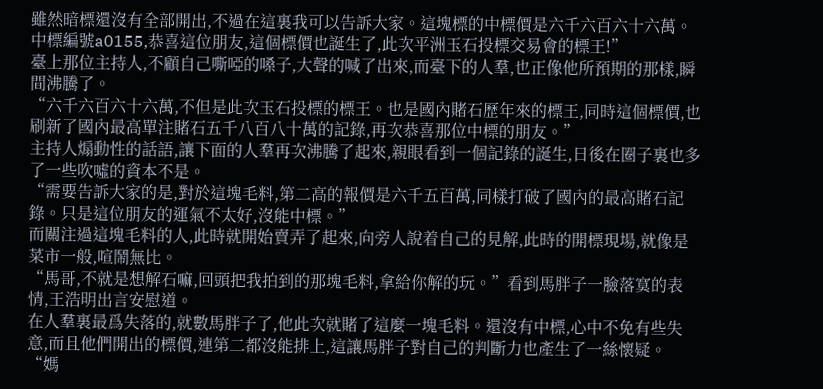雖然暗標還沒有全部開出,不過在這裏我可以告訴大家。這塊標的中標價是六千六百六十六萬。中標編號a0155,恭喜這位朋友,這個標價也誕生了,此次平洲玉石投標交易會的標王!”
臺上那位主持人,不顧自己嘶啞的嗓子,大聲的喊了出來,而臺下的人羣,也正像他所預期的那樣,瞬間沸騰了。
“六千六百六十六萬,不但是此次玉石投標的標王。也是國內賭石歷年來的標王,同時這個標價,也刷新了國內最高單注賭石五千八百八十萬的記錄,再次恭喜那位中標的朋友。”
主持人煽動性的話語,讓下面的人羣再次沸騰了起來,親眼看到一個記錄的誕生,日後在圈子裏也多了一些吹噓的資本不是。
“需要告訴大家的是,對於這塊毛料,第二高的報價是六千五百萬,同樣打破了國內的最高賭石記錄。只是這位朋友的運氣不太好,沒能中標。”
而關注過這塊毛料的人,此時就開始賣弄了起來,向旁人說着自己的見解,此時的開標現場,就像是菜市一般,喧鬧無比。
“馬哥,不就是想解石嘛,回頭把我拍到的那塊毛料,拿給你解的玩。”看到馬胖子一臉落寞的表情,王浩明出言安慰道。
在人羣裏最爲失落的,就數馬胖子了,他此次就賭了這麼一塊毛料。還沒有中標,心中不免有些失意,而且他們開出的標價,連第二都沒能排上,這讓馬胖子對自己的判斷力也產生了一絲懷疑。
“媽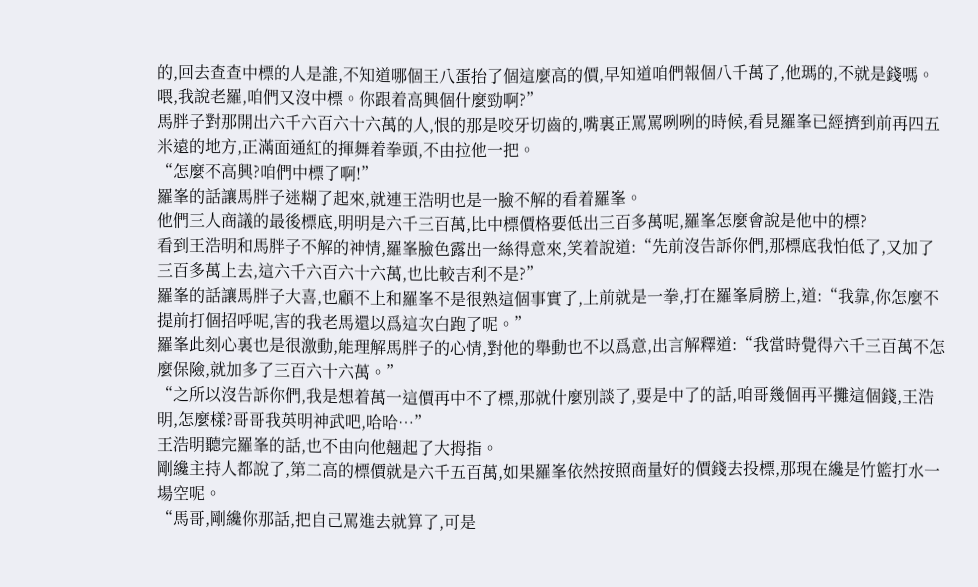的,回去查查中標的人是誰,不知道哪個王八蛋抬了個這麼高的價,早知道咱們報個八千萬了,他瑪的,不就是錢嗎。喂,我說老羅,咱們又沒中標。你跟着高興個什麼勁啊?”
馬胖子對那開出六千六百六十六萬的人,恨的那是咬牙切齒的,嘴裏正罵罵咧咧的時候,看見羅峯已經擠到前再四五米遠的地方,正滿面通紅的揮舞着拳頭,不由拉他一把。
“怎麼不高興?咱們中標了啊!”
羅峯的話讓馬胖子迷糊了起來,就連王浩明也是一臉不解的看着羅峯。
他們三人商議的最後標底,明明是六千三百萬,比中標價格要低出三百多萬呢,羅峯怎麼會說是他中的標?
看到王浩明和馬胖子不解的神情,羅峯臉色露出一絲得意來,笑着說道:“先前沒告訴你們,那標底我怕低了,又加了三百多萬上去,這六千六百六十六萬,也比較吉利不是?”
羅峯的話讓馬胖子大喜,也顧不上和羅峯不是很熟這個事實了,上前就是一拳,打在羅峯肩膀上,道:“我靠,你怎麼不提前打個招呼呢,害的我老馬還以爲這次白跑了呢。”
羅峯此刻心裏也是很激動,能理解馬胖子的心情,對他的舉動也不以爲意,出言解釋道:“我當時覺得六千三百萬不怎麼保險,就加多了三百六十六萬。”
“之所以沒告訴你們,我是想着萬一這價再中不了標,那就什麼別談了,要是中了的話,咱哥幾個再平攤這個錢,王浩明,怎麼樣?哥哥我英明神武吧,哈哈…”
王浩明聽完羅峯的話,也不由向他翹起了大拇指。
剛纔主持人都說了,第二高的標價就是六千五百萬,如果羅峯依然按照商量好的價錢去投標,那現在纔是竹籃打水一場空呢。
“馬哥,剛纔你那話,把自己罵進去就算了,可是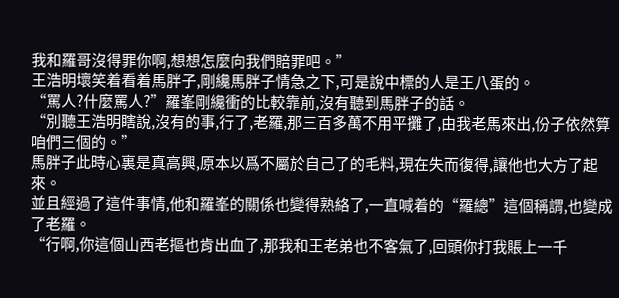我和羅哥沒得罪你啊,想想怎麼向我們賠罪吧。”
王浩明壞笑着看着馬胖子,剛纔馬胖子情急之下,可是說中標的人是王八蛋的。
“罵人?什麼罵人?”羅峯剛纔衝的比較靠前,沒有聽到馬胖子的話。
“別聽王浩明瞎說,沒有的事,行了,老羅,那三百多萬不用平攤了,由我老馬來出,份子依然算咱們三個的。”
馬胖子此時心裏是真高興,原本以爲不屬於自己了的毛料,現在失而復得,讓他也大方了起來。
並且經過了這件事情,他和羅峯的關係也變得熟絡了,一直喊着的“羅總”這個稱謂,也變成了老羅。
“行啊,你這個山西老摳也肯出血了,那我和王老弟也不客氣了,回頭你打我賬上一千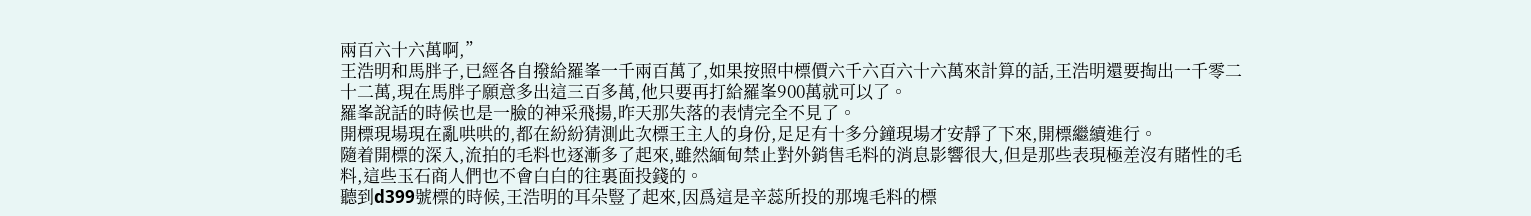兩百六十六萬啊,”
王浩明和馬胖子,已經各自撥給羅峯一千兩百萬了,如果按照中標價六千六百六十六萬來計算的話,王浩明還要掏出一千零二十二萬,現在馬胖子願意多出這三百多萬,他只要再打給羅峯900萬就可以了。
羅峯說話的時候也是一臉的神采飛揚,昨天那失落的表情完全不見了。
開標現場現在亂哄哄的,都在紛紛猜測此次標王主人的身份,足足有十多分鐘現場才安靜了下來,開標繼續進行。
隨着開標的深入,流拍的毛料也逐漸多了起來,雖然緬甸禁止對外銷售毛料的消息影響很大,但是那些表現極差沒有賭性的毛料,這些玉石商人們也不會白白的往裏面投錢的。
聽到d399號標的時候,王浩明的耳朵豎了起來,因爲這是辛蕊所投的那塊毛料的標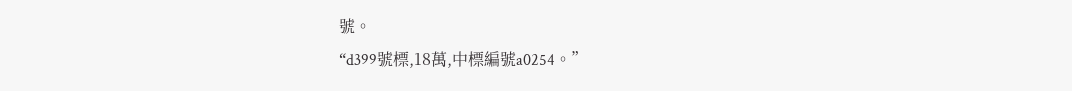號。
“d399號標,18萬,中標編號a0254。”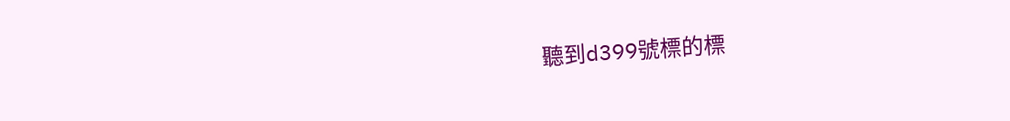聽到d399號標的標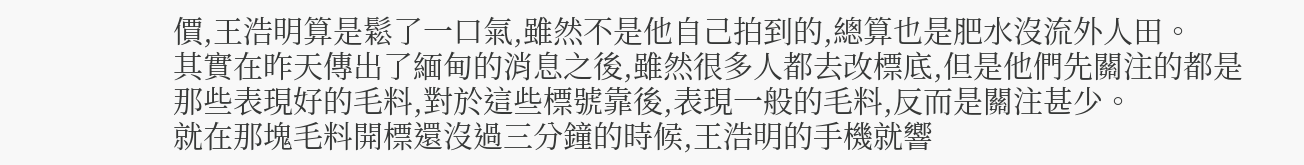價,王浩明算是鬆了一口氣,雖然不是他自己拍到的,總算也是肥水沒流外人田。
其實在昨天傳出了緬甸的消息之後,雖然很多人都去改標底,但是他們先關注的都是那些表現好的毛料,對於這些標號靠後,表現一般的毛料,反而是關注甚少。
就在那塊毛料開標還沒過三分鐘的時候,王浩明的手機就響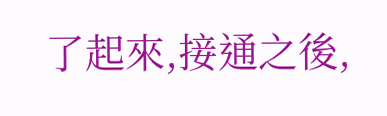了起來,接通之後,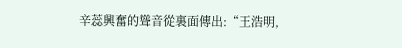辛蕊興奮的聳音從裏面傳出:“王浩明,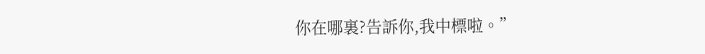你在哪裏?告訴你,我中標啦。”